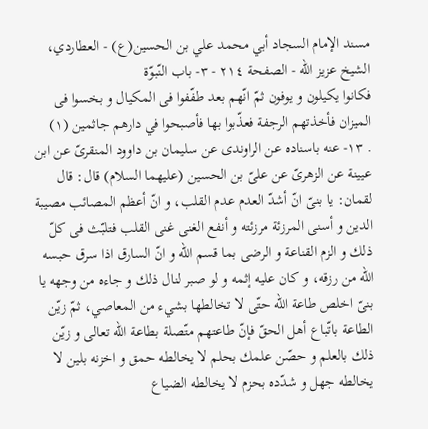مسند الإمام السجاد أبي محمد علي بن الحسين(ع) - العطاردي، الشيخ عزيز الله - الصفحة ٢١٤ - ٣- باب النّبوّة
فكانوا يكيلون و يوفون ثمّ انّهم بعد طفّفوا فى المكيال و بخسوا فى الميزان فأخذتهم الرجفة فعذّبوا بها فأصبحوا في دارهم جاثمين (١)
. ١٣- عنه باسناده عن الراوندى عن سليمان بن داوود المنقرىّ عن ابن عيينة عن الزهرىّ عن علىّ بن الحسين (عليهما السلام) قال: قال لقمان: يا بنىّ انّ أشدّ العدم عدم القلب، و انّ أعظم المصائب مصيبة الدين و أسنى المرزئة مرزئته و أنفع الغنى غنى القلب فتلبّث فى كلّ ذلك و الزم القناعة و الرضى بما قسم اللّه و انّ السارق اذا سرق حبسه اللّه من رزقه، و كان عليه إثمه و لو صبر لنال ذلك و جاءه من وجهه يا بنىّ اخلص طاعة اللّه حتّى لا تخالطها بشيء من المعاصي، ثمّ زيّن الطاعة باتّباع أهل الحقّ فإنّ طاعتهم متّصلة بطاعة اللّه تعالى و زيّن ذلك بالعلم و حصّن علمك بحلم لا يخالطه حمق و اخزنه بلين لا يخالطه جهل و شدّده بحزم لا يخالطه الضياع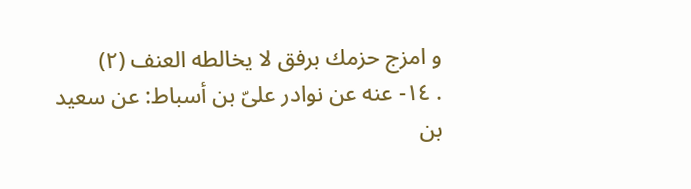و امزج حزمك برفق لا يخالطه العنف (٢)
. ١٤- عنه عن نوادر علىّ بن أسباط: عن سعيد بن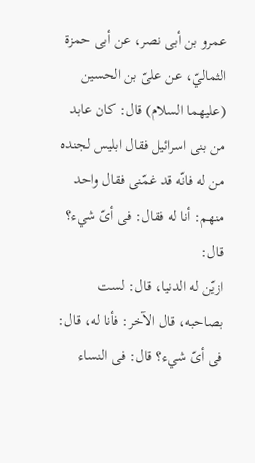عمرو بن أبى نصر، عن أبى حمزة الثماليّ، عن علىّ بن الحسين (عليهما السلام) قال: كان عابد من بنى اسرائيل فقال ابليس لجنده من له فانّه قد غمّنى فقال واحد منهم: أنا له فقال: فى أىّ شيء؟ قال:
ازيّن له الدنيا، قال: لست بصاحبه، قال الآخر: فأنا له، قال: فى أىّ شيء؟ قال: فى النساء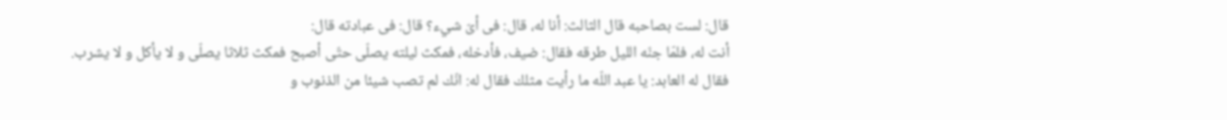قال: لست بصاحبه قال الثالث: أنا له، قال: فى أىّ شيء؟ قال: فى عبادته قال:
أنت له، فلمّا جنّه الليل طرقه فقال: ضيف، فأدخله، فمكث ليلته يصلّى حتّى أصبح فمكث ثلاثا يصلّى و لا يأكل و لا يشرب.
فقال له العابد: يا عبد اللّه ما رأيت مثلك فقال له: انّك لم تصب شيئا من الذنوب و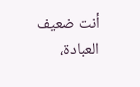أنت ضعيف العبادة،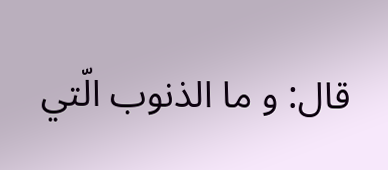قال: و ما الذنوب الّتي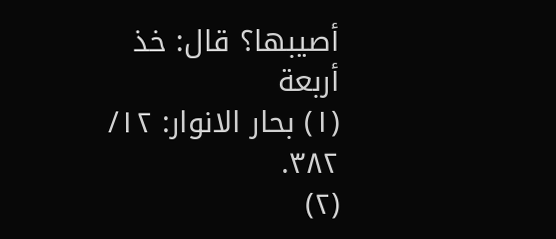أصيبها؟ قال: خذ أربعة
(١) بحار الانوار: ١٢/ ٣٨٢.
(٢)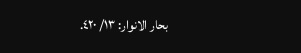بحار الانوار: ١٣/ ٤٢٠.